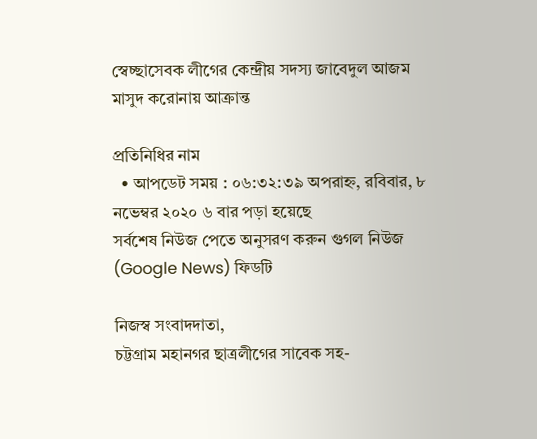স্বেচ্ছাসেবক লীগের কেন্দ্রীয় সদস্য জাবেদুল আজম মাসুদ করোনায় আক্রান্ত

প্রতিনিধির নাম
  • আপডেট সময় : ০৬:৩২:৩৯ অপরাহ্ন, রবিবার, ৮ নভেম্বর ২০২০ ৬ বার পড়া হয়েছে
সর্বশেষ নিউজ পেতে অনুসরণ করুন গুগল নিউজ (Google News) ফিডটি

নিজস্ব সংবাদদাতা,
চট্টগ্রাম মহানগর ছাত্রলীগের সাবেক সহ-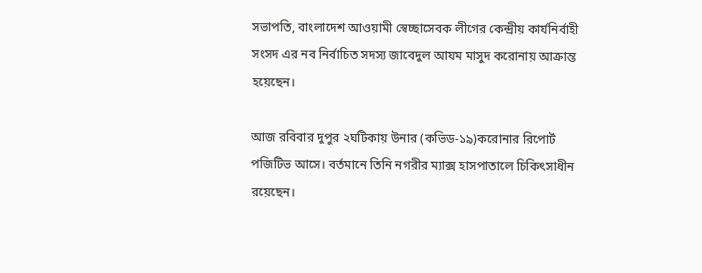সভাপতি, বাংলাদেশ আওয়ামী স্বেচ্ছাসেবক লীগের কেন্দ্রীয় কার্যনির্বাহী সংসদ এর নব নির্বাচিত সদস্য জাবেদুল আযম মাসুদ করোনায় আক্রান্ত হয়েছেন।

আজ রবিবার দুপুর ২ঘটিকায় উনার (কভিড-১৯)করোনার রিপোর্ট পজিটিভ আসে। বর্তমানে তিনি নগরীর ম্যাক্স হাসপাতালে চিকিৎসাধীন রয়েছেন।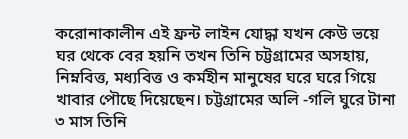করোনাকালীন এই ফ্রন্ট লাইন যোদ্ধা যখন কেউ ভয়ে ঘর থেকে বের হয়নি তখন তিনি চট্টগ্রামের অসহায়, নিম্নবিত্ত, মধ্যবিত্ত ও কর্মহীন মানুষের ঘরে ঘরে গিয়ে খাবার পৌছে দিয়েছেন। চট্টগ্রামের অলি -গলি ঘুরে টানা ৩ মাস তিনি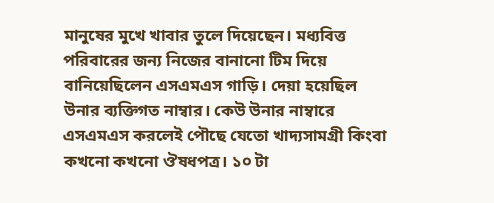মানুষের মুখে খাবার তুলে দিয়েছেন। মধ্যবিত্ত পরিবারের জন্য নিজের বানানো টিম দিয়ে বানিয়েছিলেন এসএমএস গাড়ি। দেয়া হয়েছিল উনার ব্যক্তিগত নাম্বার। কেউ উনার নাম্বারে এসএমএস করলেই পৌছে যেতো খাদ্যসামগ্রী কিংবা কখনো কখনো ঔষধপত্র। ১০ টা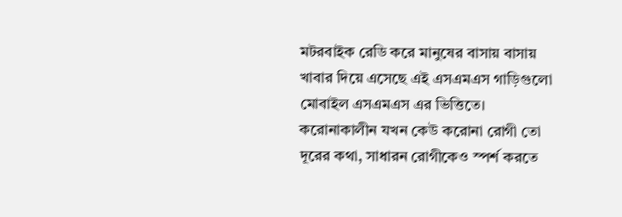মটরবাইক রেডি করে মানুষের বাসায় বাসায় খাবার দিয়ে এসেছে এই এসএমএস গাড়িগুলো মোবাইল এসএমএস এর ভিত্তিতে।
করোনাকালীন যখন কেউ করোনা রোগী তো দূরের কথা, সাধারন রোগীকেও স্পর্শ করতে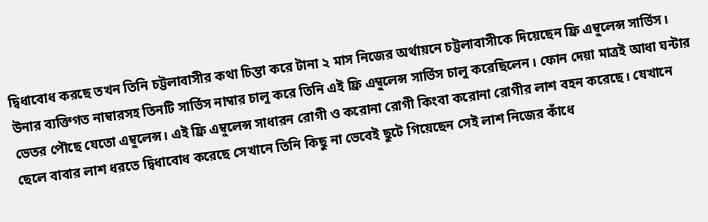দ্বিধাবোধ করছে তখন তিনি চট্টলাবাসীর কথা চিন্তা করে টানা ২ মাস নিজের অর্থায়নে চট্টলাবাসীকে দিয়েছেন ফ্রি এম্বুলেন্স সার্ভিস। উনার ব্যক্তিগত নাম্বারসহ তিনটি সার্ভিস নাম্বার চালু করে তিনি এই ফ্রি এম্বুলেন্স সার্ভিস চালু করেছিলেন। ফোন দেয়া মাত্রই আধা ঘন্টার ভেতর পৌছে যেতো এম্বুলেন্স। এই ফ্রি এম্বুলেন্স সাধারন রোগী ও করোনা রোগী কিংবা করোনা রোগীর লাশ বহন করেছে। যেখানে ছেলে বাবার লাশ ধরতে দ্বিধাবোধ করেছে সেখানে তিনি কিছু না ভেবেই ছুটে গিয়েছেন সেই লাশ নিজের কাঁধে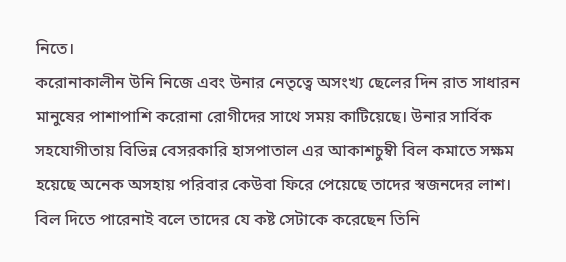নিতে।
করোনাকালীন উনি নিজে এবং উনার নেতৃত্বে অসংখ্য ছেলের দিন রাত সাধারন মানুষের পাশাপাশি করোনা রোগীদের সাথে সময় কাটিয়েছে। উনার সার্বিক সহযোগীতায় বিভিন্ন বেসরকারি হাসপাতাল এর আকাশচুম্বী বিল কমাতে সক্ষম হয়েছে অনেক অসহায় পরিবার কেউবা ফিরে পেয়েছে তাদের স্বজনদের লাশ। বিল দিতে পারেনাই বলে তাদের যে কষ্ট সেটাকে করেছেন তিনি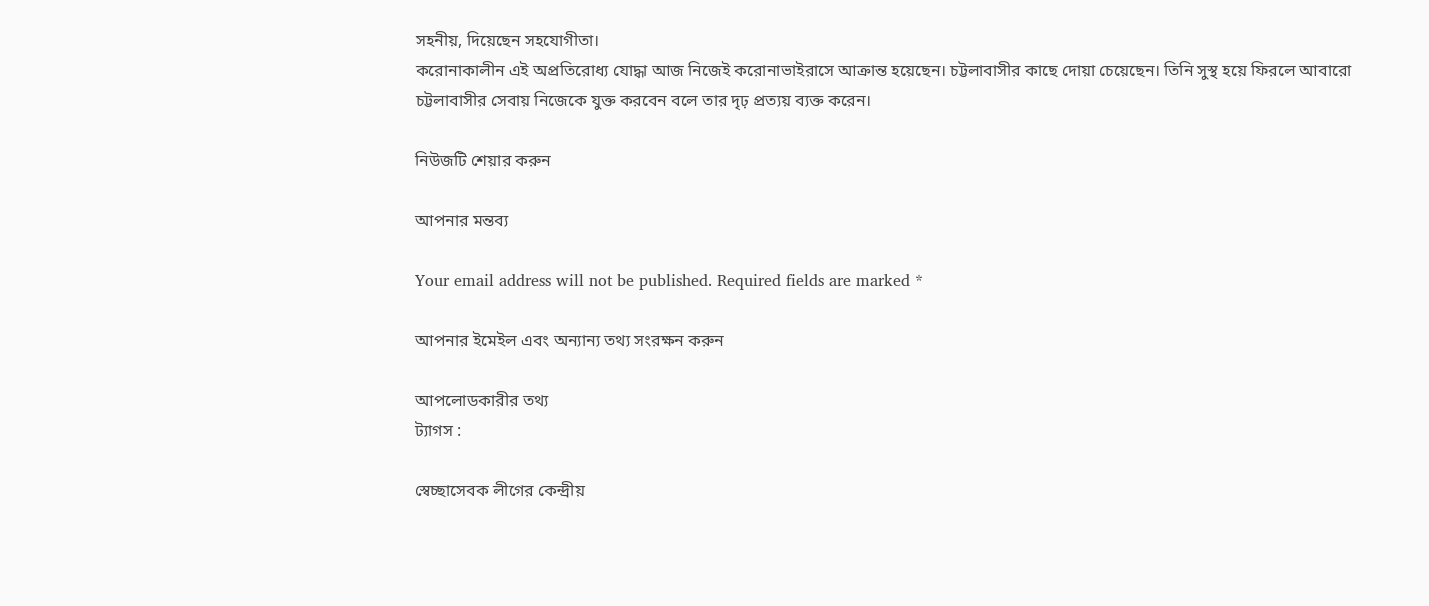সহনীয়, দিয়েছেন সহযোগীতা।
করোনাকালীন এই অপ্রতিরোধ্য যোদ্ধা আজ নিজেই করোনাভাইরাসে আক্রান্ত হয়েছেন। চট্টলাবাসীর কাছে দোয়া চেয়েছেন। তিনি সুস্থ হয়ে ফিরলে আবারো চট্টলাবাসীর সেবায় নিজেকে যুক্ত করবেন বলে তার দৃঢ় প্রত্যয় ব্যক্ত করেন।

নিউজটি শেয়ার করুন

আপনার মন্তব্য

Your email address will not be published. Required fields are marked *

আপনার ইমেইল এবং অন্যান্য তথ্য সংরক্ষন করুন

আপলোডকারীর তথ্য
ট্যাগস :

স্বেচ্ছাসেবক লীগের কেন্দ্রীয়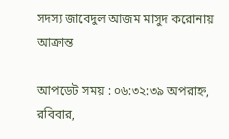সদস্য জাবেদুল আজম মাসুদ করোনায় আক্রান্ত

আপডেট সময় : ০৬:৩২:৩৯ অপরাহ্ন, রবিবার,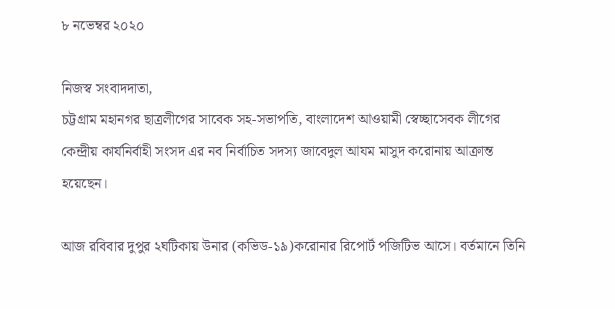৮ নভেম্বর ২০২০

নিজস্ব সংবাদদাতা,
চট্টগ্রাম মহানগর ছাত্রলীগের সাবেক সহ-সভাপতি, বাংলাদেশ আওয়ামী স্বেচ্ছাসেবক লীগের কেন্দ্রীয় কার্যনির্বাহী সংসদ এর নব নির্বাচিত সদস্য জাবেদুল আযম মাসুদ করোনায় আক্রান্ত হয়েছেন।

আজ রবিবার দুপুর ২ঘটিকায় উনার (কভিড-১৯)করোনার রিপোর্ট পজিটিভ আসে। বর্তমানে তিনি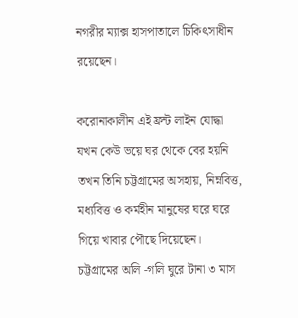নগরীর ম্যাক্স হাসপাতালে চিকিৎসাধীন রয়েছেন।

করোনাকালীন এই ফ্রন্ট লাইন যোদ্ধা যখন কেউ ভয়ে ঘর থেকে বের হয়নি তখন তিনি চট্টগ্রামের অসহায়, নিম্নবিত্ত, মধ্যবিত্ত ও কর্মহীন মানুষের ঘরে ঘরে গিয়ে খাবার পৌছে দিয়েছেন। চট্টগ্রামের অলি -গলি ঘুরে টানা ৩ মাস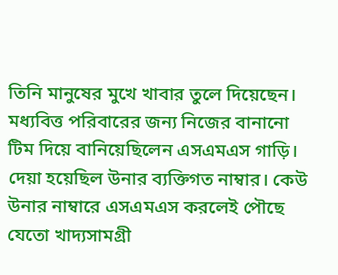তিনি মানুষের মুখে খাবার তুলে দিয়েছেন। মধ্যবিত্ত পরিবারের জন্য নিজের বানানো টিম দিয়ে বানিয়েছিলেন এসএমএস গাড়ি। দেয়া হয়েছিল উনার ব্যক্তিগত নাম্বার। কেউ উনার নাম্বারে এসএমএস করলেই পৌছে যেতো খাদ্যসামগ্রী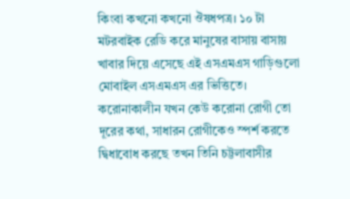কিংবা কখনো কখনো ঔষধপত্র। ১০ টা মটরবাইক রেডি করে মানুষের বাসায় বাসায় খাবার দিয়ে এসেছে এই এসএমএস গাড়িগুলো মোবাইল এসএমএস এর ভিত্তিতে।
করোনাকালীন যখন কেউ করোনা রোগী তো দূরের কথা, সাধারন রোগীকেও স্পর্শ করতে দ্বিধাবোধ করছে তখন তিনি চট্টলাবাসীর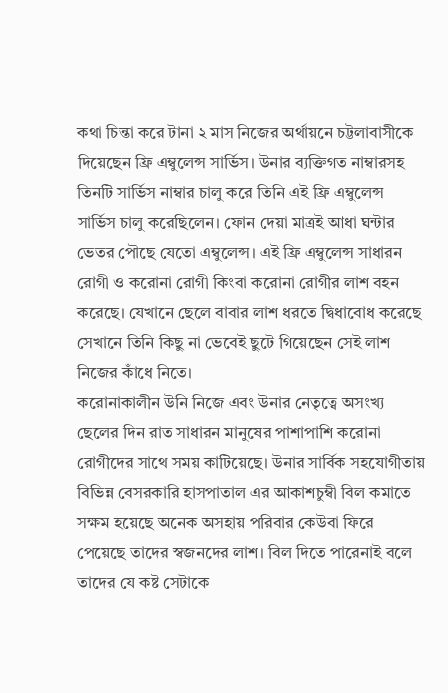কথা চিন্তা করে টানা ২ মাস নিজের অর্থায়নে চট্টলাবাসীকে দিয়েছেন ফ্রি এম্বুলেন্স সার্ভিস। উনার ব্যক্তিগত নাম্বারসহ তিনটি সার্ভিস নাম্বার চালু করে তিনি এই ফ্রি এম্বুলেন্স সার্ভিস চালু করেছিলেন। ফোন দেয়া মাত্রই আধা ঘন্টার ভেতর পৌছে যেতো এম্বুলেন্স। এই ফ্রি এম্বুলেন্স সাধারন রোগী ও করোনা রোগী কিংবা করোনা রোগীর লাশ বহন করেছে। যেখানে ছেলে বাবার লাশ ধরতে দ্বিধাবোধ করেছে সেখানে তিনি কিছু না ভেবেই ছুটে গিয়েছেন সেই লাশ নিজের কাঁধে নিতে।
করোনাকালীন উনি নিজে এবং উনার নেতৃত্বে অসংখ্য ছেলের দিন রাত সাধারন মানুষের পাশাপাশি করোনা রোগীদের সাথে সময় কাটিয়েছে। উনার সার্বিক সহযোগীতায় বিভিন্ন বেসরকারি হাসপাতাল এর আকাশচুম্বী বিল কমাতে সক্ষম হয়েছে অনেক অসহায় পরিবার কেউবা ফিরে পেয়েছে তাদের স্বজনদের লাশ। বিল দিতে পারেনাই বলে তাদের যে কষ্ট সেটাকে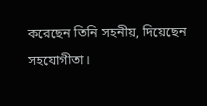করেছেন তিনি সহনীয়, দিয়েছেন সহযোগীতা।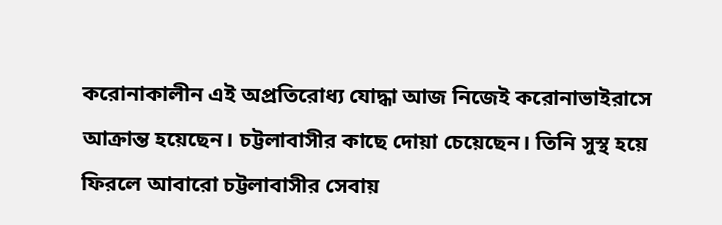করোনাকালীন এই অপ্রতিরোধ্য যোদ্ধা আজ নিজেই করোনাভাইরাসে আক্রান্ত হয়েছেন। চট্টলাবাসীর কাছে দোয়া চেয়েছেন। তিনি সুস্থ হয়ে ফিরলে আবারো চট্টলাবাসীর সেবায়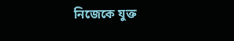নিজেকে যুক্ত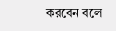করবেন বলে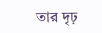তার দৃঢ়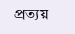প্রত্যয়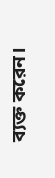ব্যক্ত করেন।